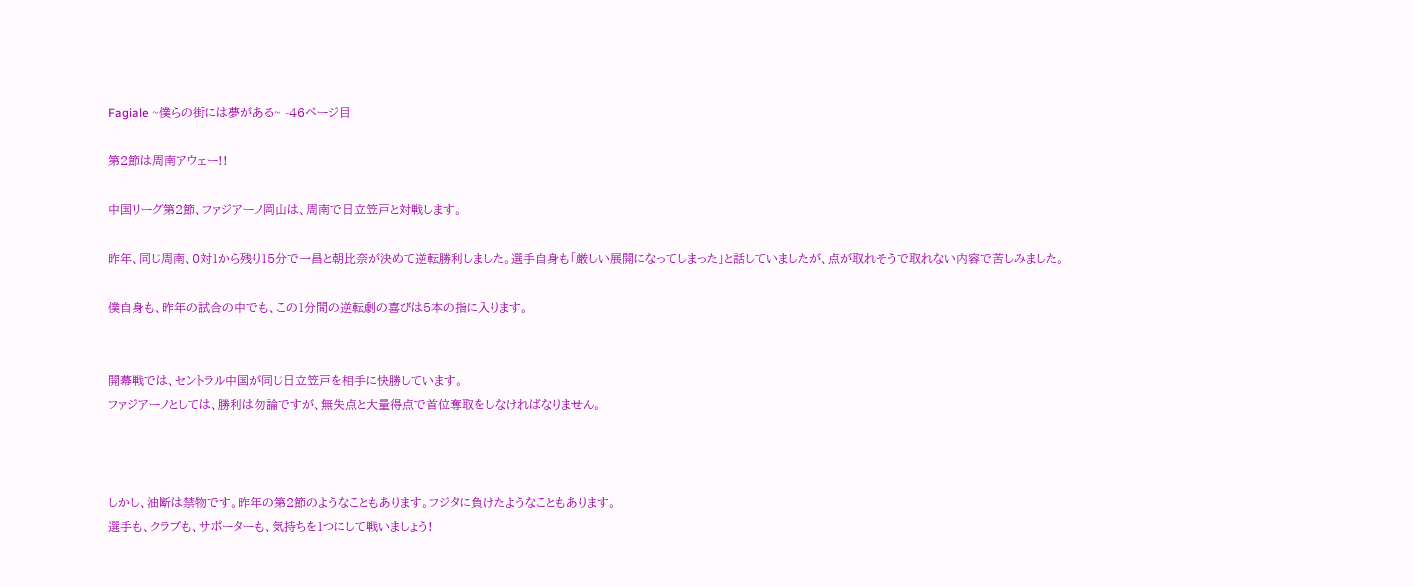Fagiale ~僕らの街には夢がある~ -46ページ目

第2節は周南アウェー!!

中国リーグ第2節、ファジアーノ岡山は、周南で日立笠戸と対戦します。

昨年、同じ周南、0対1から残り15分で一昌と朝比奈が決めて逆転勝利しました。選手自身も「厳しい展開になってしまった」と話していましたが、点が取れそうで取れない内容で苦しみました。

僕自身も、昨年の試合の中でも、この1分間の逆転劇の喜びは5本の指に入ります。


開幕戦では、セントラル中国が同じ日立笠戸を相手に快勝しています。
ファジアーノとしては、勝利は勿論ですが、無失点と大量得点で首位奪取をしなければなりません。



しかし、油断は禁物です。昨年の第2節のようなこともあります。フジタに負けたようなこともあります。
選手も、クラブも、サポーターも、気持ちを1つにして戦いましょう!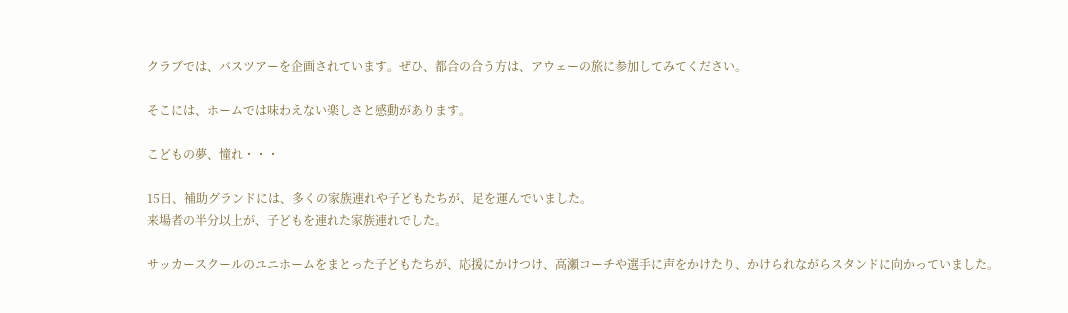クラブでは、バスツアーを企画されています。ぜひ、都合の合う方は、アウェーの旅に参加してみてください。

そこには、ホームでは味わえない楽しさと感動があります。

こどもの夢、憧れ・・・

15日、補助グランドには、多くの家族連れや子どもたちが、足を運んでいました。
来場者の半分以上が、子どもを連れた家族連れでした。

サッカースクールのユニホームをまとった子どもたちが、応援にかけつけ、高瀬コーチや選手に声をかけたり、かけられながらスタンドに向かっていました。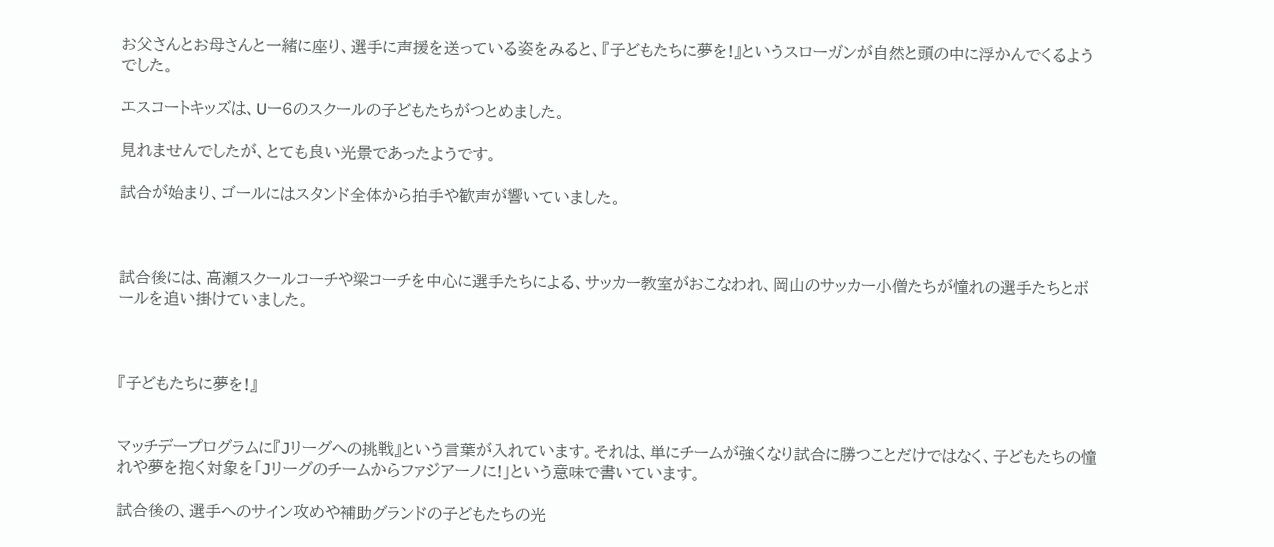お父さんとお母さんと一緒に座り、選手に声援を送っている姿をみると、『子どもたちに夢を!』というスローガンが自然と頭の中に浮かんでくるようでした。

エスコートキッズは、Uー6のスクールの子どもたちがつとめました。

見れませんでしたが、とても良い光景であったようです。

試合が始まり、ゴールにはスタンド全体から拍手や歓声が響いていました。



試合後には、高瀬スクールコーチや梁コーチを中心に選手たちによる、サッカー教室がおこなわれ、岡山のサッカー小僧たちが憧れの選手たちとボールを追い掛けていました。



『子どもたちに夢を!』


マッチデープログラムに『Jリーグへの挑戦』という言葉が入れています。それは、単にチームが強くなり試合に勝つことだけではなく、子どもたちの憧れや夢を抱く対象を「Jリーグのチームからファジアーノに!」という意味で書いています。

試合後の、選手へのサイン攻めや補助グランドの子どもたちの光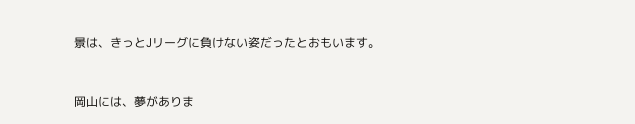景は、きっとJリーグに負けない姿だったとおもいます。


岡山には、夢がありま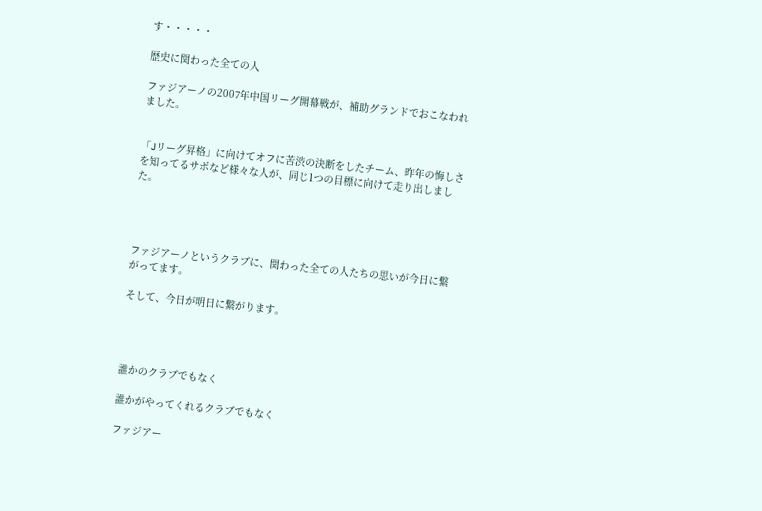す・・・・・

歴史に関わった全ての人

ファジアーノの2007年中国リーグ開幕戦が、補助グランドでおこなわれました。


「Jリーグ昇格」に向けてオフに苦渋の決断をしたチーム、昨年の悔しさを知ってるサポなど様々な人が、同じ1つの目標に向けて走り出しました。




ファジアーノというクラブに、関わった全ての人たちの思いが今日に繋がってます。

そして、今日が明日に繋がります。




誰かのクラブでもなく

誰かがやってくれるクラブでもなく

ファジアー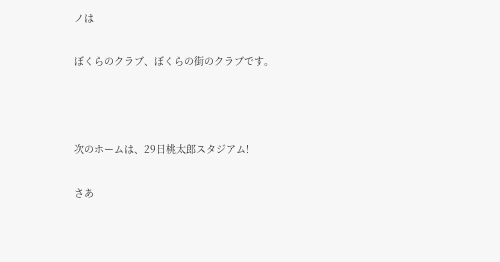ノは

ぼくらのクラブ、ぼくらの街のクラブです。



次のホームは、29日桃太郎スタジアム!

さあ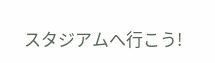スタジアムへ行こう!